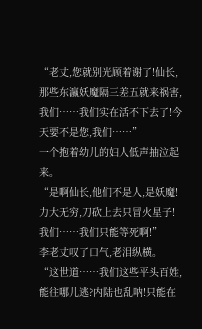“老丈,您就别光顾着谢了!仙长,那些东瀛妖魔隔三差五就来祸害,我们……我们实在活不下去了!今天要不是您,我们……”
一个抱着幼儿的妇人低声抽泣起来。
“是啊仙长,他们不是人,是妖魔!力大无穷,刀砍上去只冒火星子!我们……我们只能等死啊!”
李老丈叹了口气,老泪纵横。
“这世道……我们这些平头百姓,能往哪儿逃?内陆也乱呐!只能在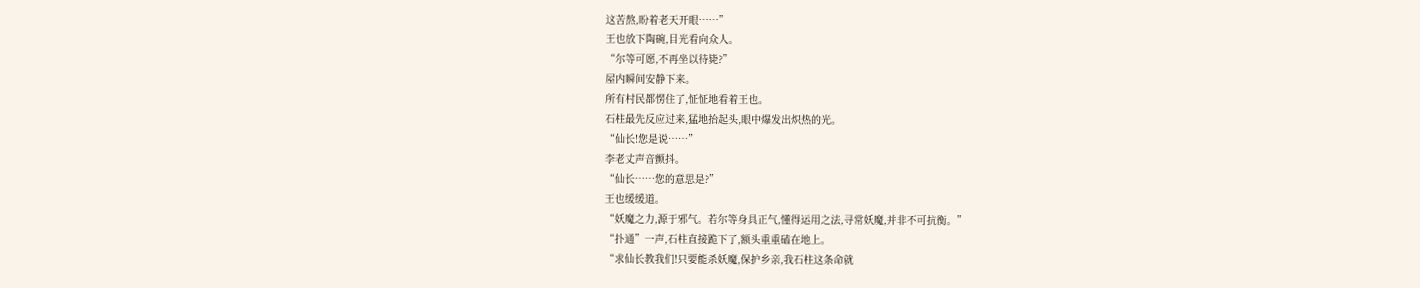这苦熬,盼着老天开眼……”
王也放下陶碗,目光看向众人。
“尔等可愿,不再坐以待毙?”
屋内瞬间安静下来。
所有村民都愣住了,怔怔地看着王也。
石柱最先反应过来,猛地抬起头,眼中爆发出炽热的光。
“仙长!您是说……”
李老丈声音颤抖。
“仙长……您的意思是?”
王也缓缓道。
“妖魔之力,源于邪气。若尔等身具正气,懂得运用之法,寻常妖魔,并非不可抗衡。”
“扑通”一声,石柱直接跪下了,额头重重磕在地上。
“求仙长教我们!只要能杀妖魔,保护乡亲,我石柱这条命就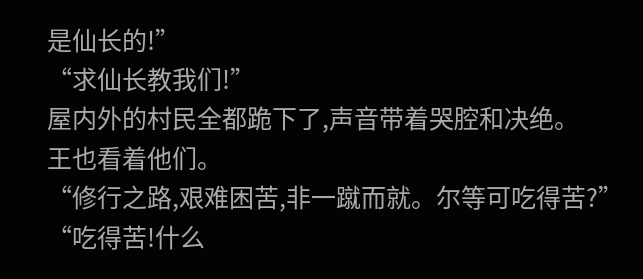是仙长的!”
“求仙长教我们!”
屋内外的村民全都跪下了,声音带着哭腔和决绝。
王也看着他们。
“修行之路,艰难困苦,非一蹴而就。尔等可吃得苦?”
“吃得苦!什么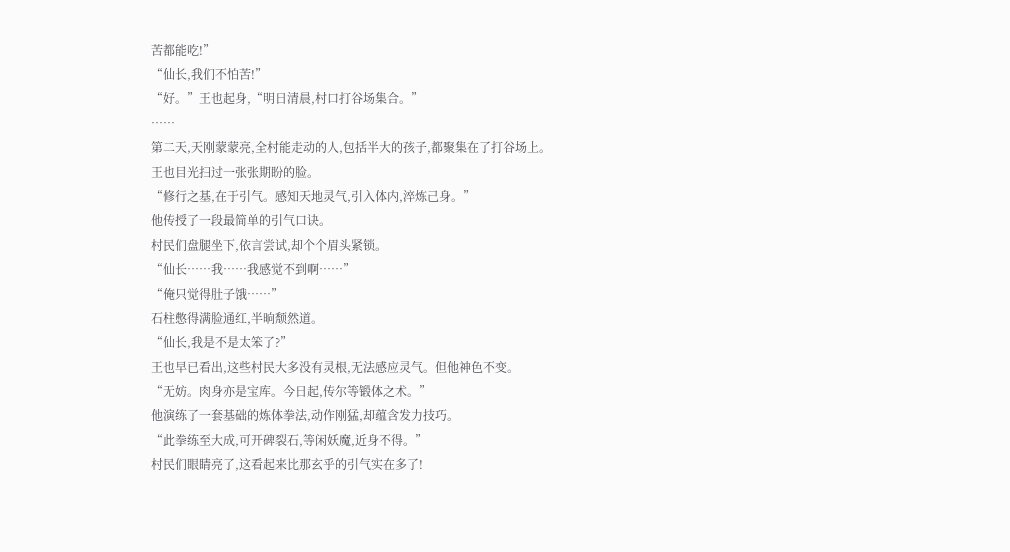苦都能吃!”
“仙长,我们不怕苦!”
“好。”王也起身,“明日清晨,村口打谷场集合。”
……
第二天,天刚蒙蒙亮,全村能走动的人,包括半大的孩子,都聚集在了打谷场上。
王也目光扫过一张张期盼的脸。
“修行之基,在于引气。感知天地灵气,引入体内,淬炼己身。”
他传授了一段最简单的引气口诀。
村民们盘腿坐下,依言尝试,却个个眉头紧锁。
“仙长……我……我感觉不到啊……”
“俺只觉得肚子饿……”
石柱憋得满脸通红,半晌颓然道。
“仙长,我是不是太笨了?”
王也早已看出,这些村民大多没有灵根,无法感应灵气。但他神色不变。
“无妨。肉身亦是宝库。今日起,传尔等锻体之术。”
他演练了一套基础的炼体拳法,动作刚猛,却蕴含发力技巧。
“此拳练至大成,可开碑裂石,等闲妖魔,近身不得。”
村民们眼睛亮了,这看起来比那玄乎的引气实在多了!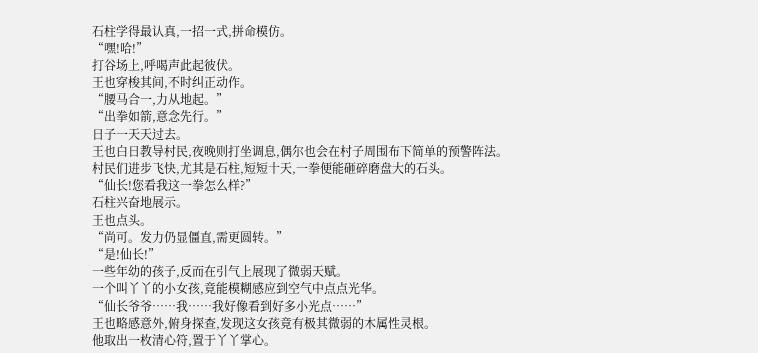石柱学得最认真,一招一式,拼命模仿。
“嘿!哈!”
打谷场上,呼喝声此起彼伏。
王也穿梭其间,不时纠正动作。
“腰马合一,力从地起。”
“出拳如箭,意念先行。”
日子一天天过去。
王也白日教导村民,夜晚则打坐调息,偶尔也会在村子周围布下简单的预警阵法。
村民们进步飞快,尤其是石柱,短短十天,一拳便能砸碎磨盘大的石头。
“仙长!您看我这一拳怎么样?”
石柱兴奋地展示。
王也点头。
“尚可。发力仍显僵直,需更圆转。”
“是!仙长!”
一些年幼的孩子,反而在引气上展现了微弱天赋。
一个叫丫丫的小女孩,竟能模糊感应到空气中点点光华。
“仙长爷爷……我……我好像看到好多小光点……”
王也略感意外,俯身探查,发现这女孩竟有极其微弱的木属性灵根。
他取出一枚清心符,置于丫丫掌心。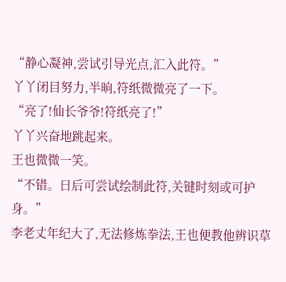“静心凝神,尝试引导光点,汇入此符。”
丫丫闭目努力,半晌,符纸微微亮了一下。
“亮了!仙长爷爷!符纸亮了!”
丫丫兴奋地跳起来。
王也微微一笑。
“不错。日后可尝试绘制此符,关键时刻或可护身。”
李老丈年纪大了,无法修炼拳法,王也便教他辨识草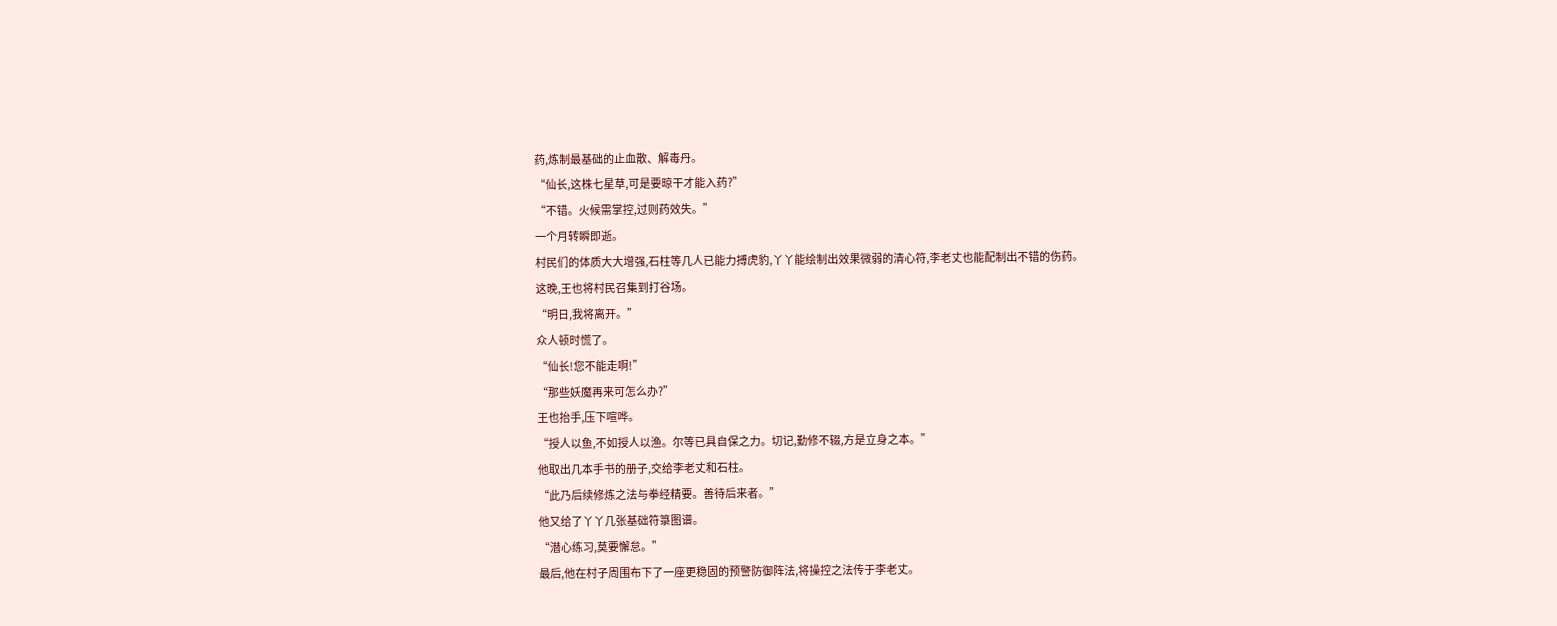药,炼制最基础的止血散、解毒丹。
“仙长,这株七星草,可是要晾干才能入药?”
“不错。火候需掌控,过则药效失。”
一个月转瞬即逝。
村民们的体质大大增强,石柱等几人已能力搏虎豹,丫丫能绘制出效果微弱的清心符,李老丈也能配制出不错的伤药。
这晚,王也将村民召集到打谷场。
“明日,我将离开。”
众人顿时慌了。
“仙长!您不能走啊!”
“那些妖魔再来可怎么办?”
王也抬手,压下喧哗。
“授人以鱼,不如授人以渔。尔等已具自保之力。切记,勤修不辍,方是立身之本。”
他取出几本手书的册子,交给李老丈和石柱。
“此乃后续修炼之法与拳经精要。善待后来者。”
他又给了丫丫几张基础符箓图谱。
“潜心练习,莫要懈怠。”
最后,他在村子周围布下了一座更稳固的预警防御阵法,将操控之法传于李老丈。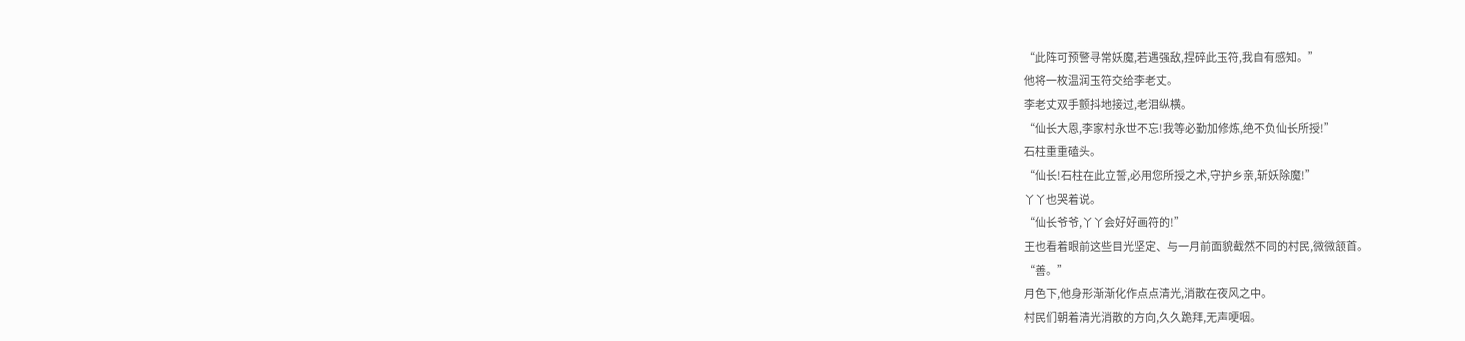“此阵可预警寻常妖魔,若遇强敌,捏碎此玉符,我自有感知。”
他将一枚温润玉符交给李老丈。
李老丈双手颤抖地接过,老泪纵横。
“仙长大恩,李家村永世不忘!我等必勤加修炼,绝不负仙长所授!”
石柱重重磕头。
“仙长!石柱在此立誓,必用您所授之术,守护乡亲,斩妖除魔!”
丫丫也哭着说。
“仙长爷爷,丫丫会好好画符的!”
王也看着眼前这些目光坚定、与一月前面貌截然不同的村民,微微颔首。
“善。”
月色下,他身形渐渐化作点点清光,消散在夜风之中。
村民们朝着清光消散的方向,久久跪拜,无声哽咽。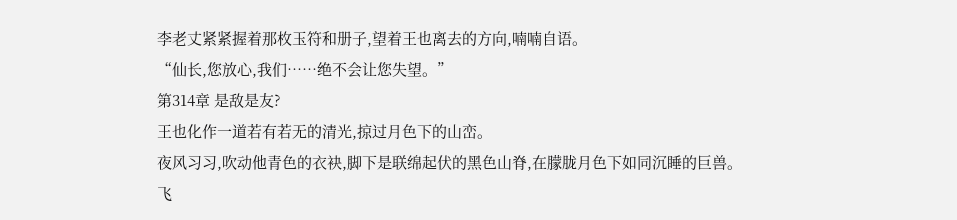李老丈紧紧握着那枚玉符和册子,望着王也离去的方向,喃喃自语。
“仙长,您放心,我们……绝不会让您失望。”
第314章 是敌是友?
王也化作一道若有若无的清光,掠过月色下的山峦。
夜风习习,吹动他青色的衣袂,脚下是联绵起伏的黑色山脊,在朦胧月色下如同沉睡的巨兽。
飞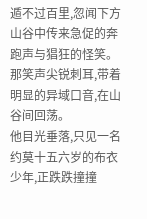遁不过百里,忽闻下方山谷中传来急促的奔跑声与猖狂的怪笑。
那笑声尖锐刺耳,带着明显的异域口音,在山谷间回荡。
他目光垂落,只见一名约莫十五六岁的布衣少年,正跌跌撞撞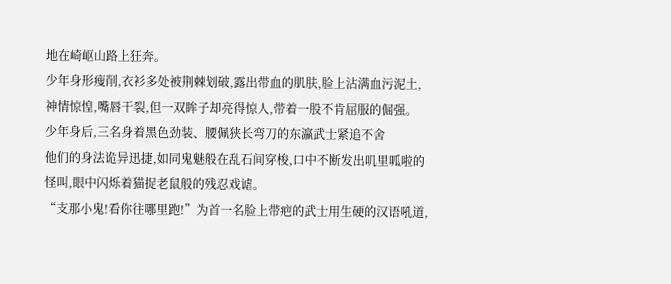地在崎岖山路上狂奔。
少年身形瘦削,衣衫多处被荆棘划破,露出带血的肌肤,脸上沾满血污泥土,神情惊惶,嘴唇干裂,但一双眸子却亮得惊人,带着一股不肯屈服的倔强。
少年身后,三名身着黑色劲装、腰佩狭长弯刀的东瀛武士紧追不舍
他们的身法诡异迅捷,如同鬼魅般在乱石间穿梭,口中不断发出叽里呱啦的怪叫,眼中闪烁着猫捉老鼠般的残忍戏谑。
“支那小鬼!看你往哪里跑!”为首一名脸上带疤的武士用生硬的汉语吼道,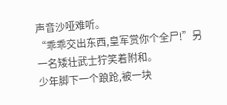声音沙哑难听。
“乖乖交出东西,皇军赏你个全尸!”另一名矮壮武士狞笑着附和。
少年脚下一个踉跄,被一块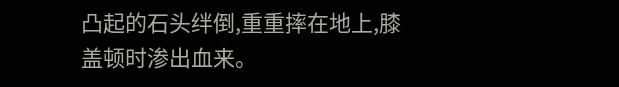凸起的石头绊倒,重重摔在地上,膝盖顿时渗出血来。